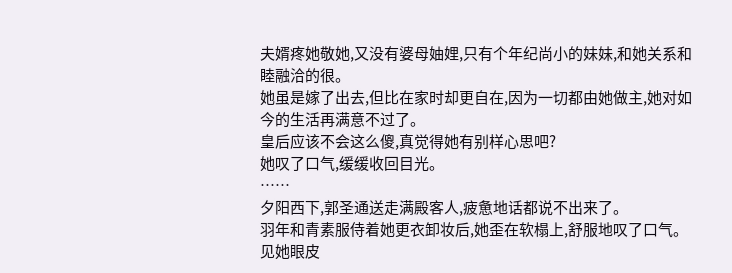夫婿疼她敬她,又没有婆母妯娌,只有个年纪尚小的妹妹,和她关系和睦融洽的很。
她虽是嫁了出去,但比在家时却更自在,因为一切都由她做主,她对如今的生活再满意不过了。
皇后应该不会这么傻,真觉得她有别样心思吧?
她叹了口气,缓缓收回目光。
……
夕阳西下,郭圣通送走满殿客人,疲惫地话都说不出来了。
羽年和青素服侍着她更衣卸妆后,她歪在软榻上,舒服地叹了口气。
见她眼皮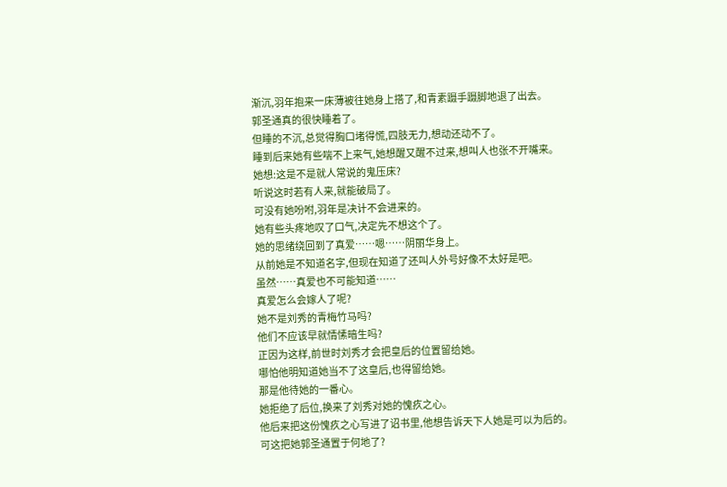渐沉,羽年抱来一床薄被往她身上搭了,和青素蹑手蹑脚地退了出去。
郭圣通真的很快睡着了。
但睡的不沉,总觉得胸口堵得慌,四肢无力,想动还动不了。
睡到后来她有些喘不上来气,她想醒又醒不过来,想叫人也张不开嘴来。
她想:这是不是就人常说的鬼压床?
听说这时若有人来,就能破局了。
可没有她吩咐,羽年是决计不会进来的。
她有些头疼地叹了口气,决定先不想这个了。
她的思绪绕回到了真爱……嗯……阴丽华身上。
从前她是不知道名字,但现在知道了还叫人外号好像不太好是吧。
虽然……真爱也不可能知道……
真爱怎么会嫁人了呢?
她不是刘秀的青梅竹马吗?
他们不应该早就情愫暗生吗?
正因为这样,前世时刘秀才会把皇后的位置留给她。
哪怕他明知道她当不了这皇后,也得留给她。
那是他待她的一番心。
她拒绝了后位,换来了刘秀对她的愧疚之心。
他后来把这份愧疚之心写进了诏书里,他想告诉天下人她是可以为后的。
可这把她郭圣通置于何地了?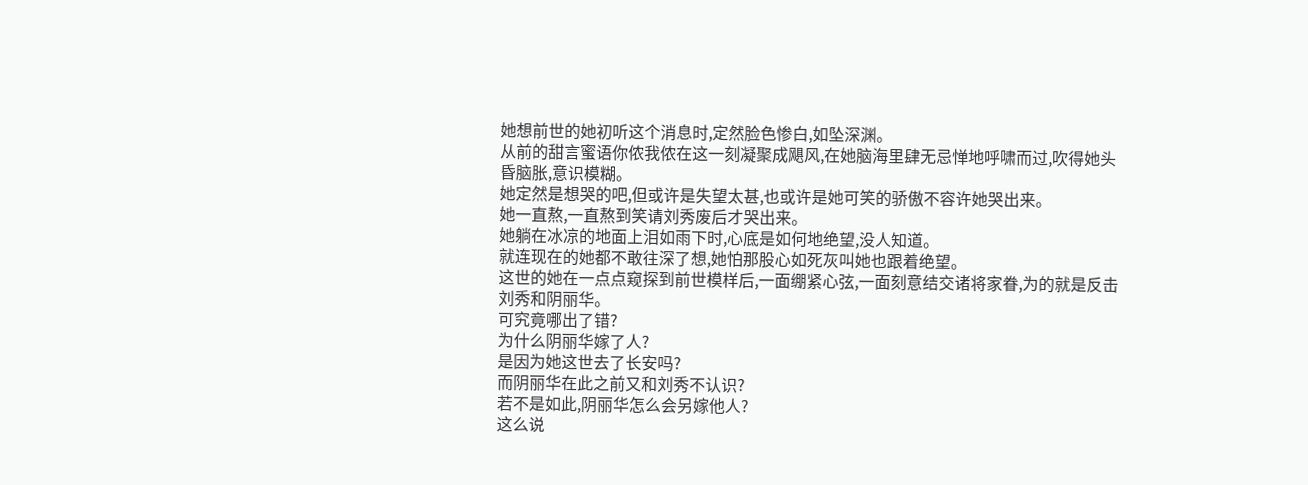她想前世的她初听这个消息时,定然脸色惨白,如坠深渊。
从前的甜言蜜语你侬我侬在这一刻凝聚成飓风,在她脑海里肆无忌惮地呼啸而过,吹得她头昏脑胀,意识模糊。
她定然是想哭的吧,但或许是失望太甚,也或许是她可笑的骄傲不容许她哭出来。
她一直熬,一直熬到笑请刘秀废后才哭出来。
她躺在冰凉的地面上泪如雨下时,心底是如何地绝望,没人知道。
就连现在的她都不敢往深了想,她怕那股心如死灰叫她也跟着绝望。
这世的她在一点点窥探到前世模样后,一面绷紧心弦,一面刻意结交诸将家眷,为的就是反击刘秀和阴丽华。
可究竟哪出了错?
为什么阴丽华嫁了人?
是因为她这世去了长安吗?
而阴丽华在此之前又和刘秀不认识?
若不是如此,阴丽华怎么会另嫁他人?
这么说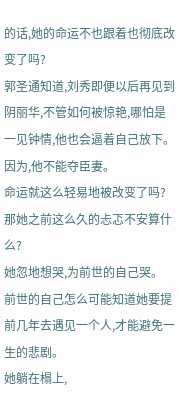的话,她的命运不也跟着也彻底改变了吗?
郭圣通知道,刘秀即便以后再见到阴丽华,不管如何被惊艳,哪怕是一见钟情,他也会逼着自己放下。
因为,他不能夺臣妻。
命运就这么轻易地被改变了吗?
那她之前这么久的忐忑不安算什么?
她忽地想哭,为前世的自己哭。
前世的自己怎么可能知道她要提前几年去遇见一个人,才能避免一生的悲剧。
她躺在榻上,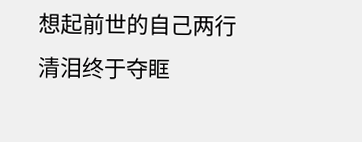想起前世的自己两行清泪终于夺眶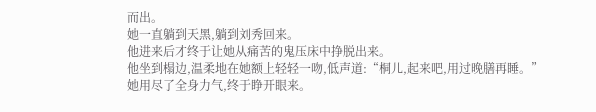而出。
她一直躺到天黑,躺到刘秀回来。
他进来后才终于让她从痛苦的鬼压床中挣脱出来。
他坐到榻边,温柔地在她额上轻轻一吻,低声道:“桐儿,起来吧,用过晚膳再睡。”
她用尽了全身力气,终于睁开眼来。